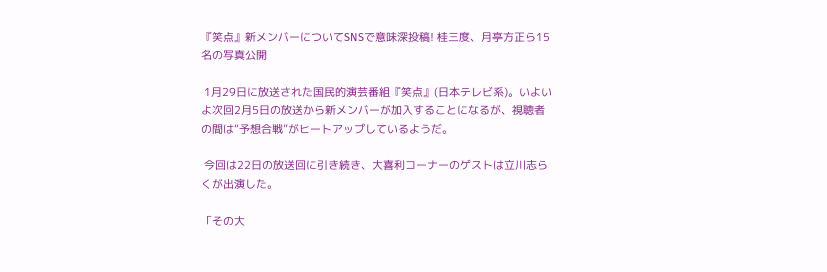『笑点』新メンバーについてSNSで意味深投稿! 桂三度、月亭方正ら15名の写真公開

 1月29日に放送された国民的演芸番組『笑点』(日本テレビ系)。いよいよ次回2月5日の放送から新メンバーが加入することになるが、視聴者の間は“予想合戦”がヒートアップしているようだ。

 今回は22日の放送回に引き続き、大喜利コーナーのゲストは立川志らくが出演した。

「その大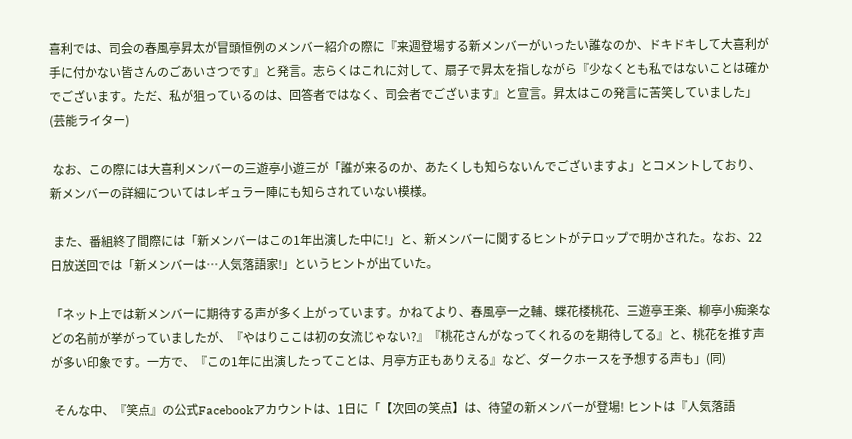喜利では、司会の春風亭昇太が冒頭恒例のメンバー紹介の際に『来週登場する新メンバーがいったい誰なのか、ドキドキして大喜利が手に付かない皆さんのごあいさつです』と発言。志らくはこれに対して、扇子で昇太を指しながら『少なくとも私ではないことは確かでございます。ただ、私が狙っているのは、回答者ではなく、司会者でございます』と宣言。昇太はこの発言に苦笑していました」(芸能ライター)

 なお、この際には大喜利メンバーの三遊亭小遊三が「誰が来るのか、あたくしも知らないんでございますよ」とコメントしており、新メンバーの詳細についてはレギュラー陣にも知らされていない模様。

 また、番組終了間際には「新メンバーはこの1年出演した中に!」と、新メンバーに関するヒントがテロップで明かされた。なお、22日放送回では「新メンバーは…人気落語家!」というヒントが出ていた。

「ネット上では新メンバーに期待する声が多く上がっています。かねてより、春風亭一之輔、蝶花楼桃花、三遊亭王楽、柳亭小痴楽などの名前が挙がっていましたが、『やはりここは初の女流じゃない?』『桃花さんがなってくれるのを期待してる』と、桃花を推す声が多い印象です。一方で、『この1年に出演したってことは、月亭方正もありえる』など、ダークホースを予想する声も」(同)

 そんな中、『笑点』の公式Facebookアカウントは、1日に「【次回の笑点】は、待望の新メンバーが登場! ヒントは『人気落語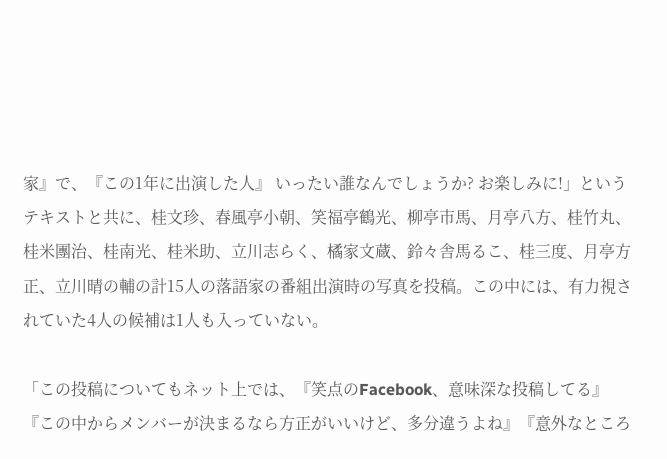家』で、『この1年に出演した人』 いったい誰なんでしょうか? お楽しみに!」というテキストと共に、桂文珍、春風亭小朝、笑福亭鶴光、柳亭市馬、月亭八方、桂竹丸、桂米團治、桂南光、桂米助、立川志らく、橘家文蔵、鈴々舎馬るこ、桂三度、月亭方正、立川晴の輔の計15人の落語家の番組出演時の写真を投稿。この中には、有力視されていた4人の候補は1人も入っていない。

「この投稿についてもネット上では、『笑点のFacebook、意味深な投稿してる』『この中からメンバーが決まるなら方正がいいけど、多分違うよね』『意外なところ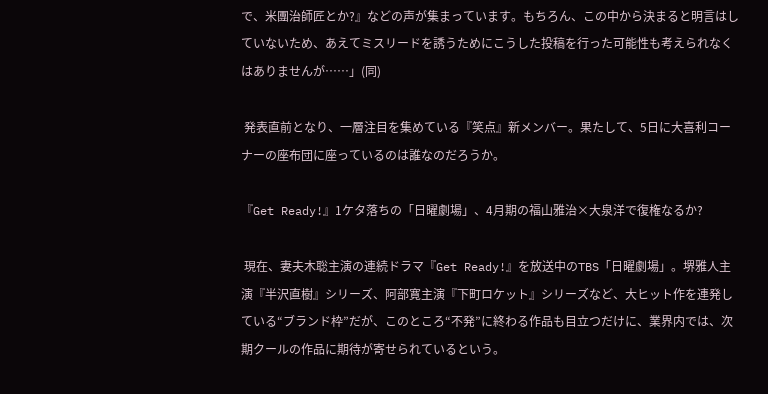で、米團治師匠とか?』などの声が集まっています。もちろん、この中から決まると明言はしていないため、あえてミスリードを誘うためにこうした投稿を行った可能性も考えられなくはありませんが……」(同)

 発表直前となり、一層注目を集めている『笑点』新メンバー。果たして、5日に大喜利コーナーの座布団に座っているのは誰なのだろうか。

『Get Ready!』1ケタ落ちの「日曜劇場」、4月期の福山雅治×大泉洋で復権なるか?

 現在、妻夫木聡主演の連続ドラマ『Get Ready!』を放送中のTBS「日曜劇場」。堺雅人主演『半沢直樹』シリーズ、阿部寛主演『下町ロケット』シリーズなど、大ヒット作を連発している“ブランド枠”だが、このところ“不発”に終わる作品も目立つだけに、業界内では、次期クールの作品に期待が寄せられているという。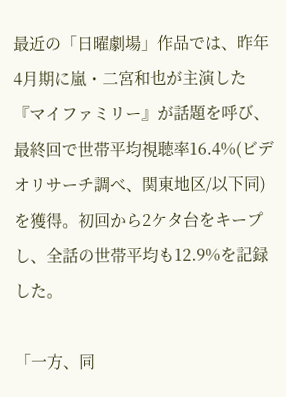最近の「日曜劇場」作品では、昨年4月期に嵐・二宮和也が主演した『マイファミリー』が話題を呼び、最終回で世帯平均視聴率16.4%(ビデオリサーチ調べ、関東地区/以下同)を獲得。初回から2ケタ台をキープし、全話の世帯平均も12.9%を記録した。

「一方、同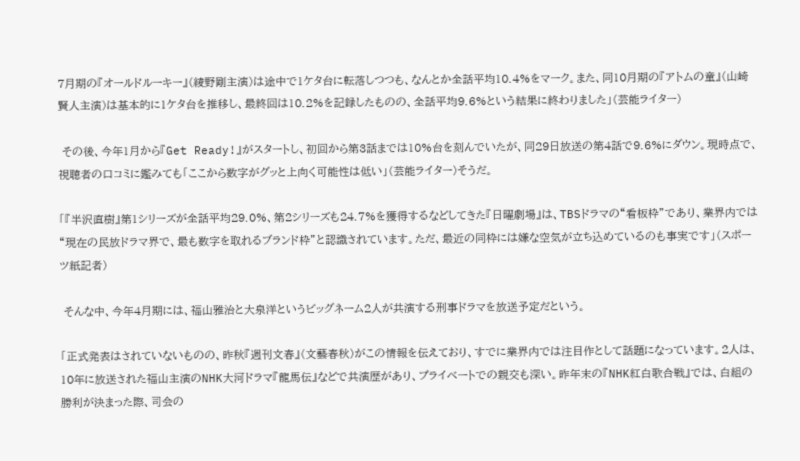7月期の『オールドルーキー』(綾野剛主演)は途中で1ケタ台に転落しつつも、なんとか全話平均10.4%をマーク。また、同10月期の『アトムの童』(山崎賢人主演)は基本的に1ケタ台を推移し、最終回は10.2%を記録したものの、全話平均9.6%という結果に終わりました」(芸能ライター)

 その後、今年1月から『Get Ready!』がスタートし、初回から第3話までは10%台を刻んでいたが、同29日放送の第4話で9.6%にダウン。現時点で、視聴者の口コミに鑑みても「ここから数字がグッと上向く可能性は低い」(芸能ライター)そうだ。

「『半沢直樹』第1シリーズが全話平均29.0%、第2シリーズも24.7%を獲得するなどしてきた『日曜劇場』は、TBSドラマの“看板枠”であり、業界内では“現在の民放ドラマ界で、最も数字を取れるブランド枠”と認識されています。ただ、最近の同枠には嫌な空気が立ち込めているのも事実です」(スポーツ紙記者)

 そんな中、今年4月期には、福山雅治と大泉洋というビッグネーム2人が共演する刑事ドラマを放送予定だという。

「正式発表はされていないものの、昨秋『週刊文春』(文藝春秋)がこの情報を伝えており、すでに業界内では注目作として話題になっています。2人は、10年に放送された福山主演のNHK大河ドラマ『龍馬伝』などで共演歴があり、プライベートでの親交も深い。昨年末の『NHK紅白歌合戦』では、白組の勝利が決まった際、司会の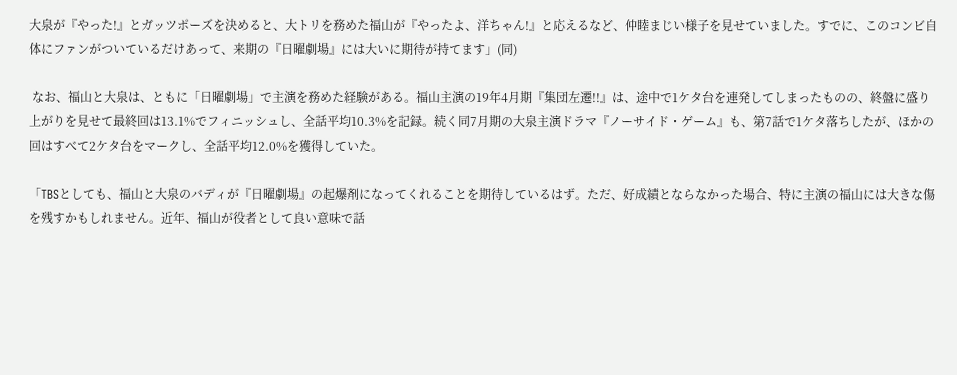大泉が『やった!』とガッツポーズを決めると、大トリを務めた福山が『やったよ、洋ちゃん!』と応えるなど、仲睦まじい様子を見せていました。すでに、このコンビ自体にファンがついているだけあって、来期の『日曜劇場』には大いに期待が持てます」(同)

 なお、福山と大泉は、ともに「日曜劇場」で主演を務めた経験がある。福山主演の19年4月期『集団左遷!!』は、途中で1ケタ台を連発してしまったものの、終盤に盛り上がりを見せて最終回は13.1%でフィニッシュし、全話平均10.3%を記録。続く同7月期の大泉主演ドラマ『ノーサイド・ゲーム』も、第7話で1ケタ落ちしたが、ほかの回はすべて2ケタ台をマークし、全話平均12.0%を獲得していた。

「TBSとしても、福山と大泉のバディが『日曜劇場』の起爆剤になってくれることを期待しているはず。ただ、好成績とならなかった場合、特に主演の福山には大きな傷を残すかもしれません。近年、福山が役者として良い意味で話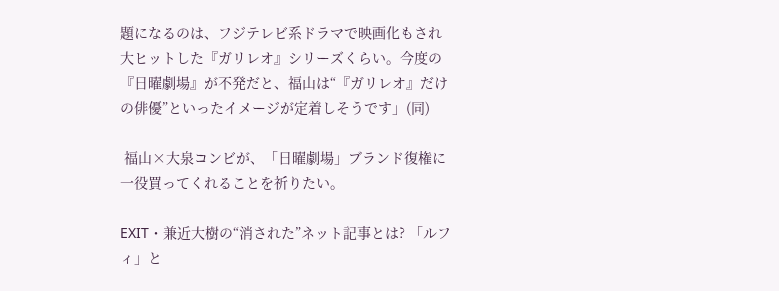題になるのは、フジテレビ系ドラマで映画化もされ大ヒットした『ガリレオ』シリーズくらい。今度の『日曜劇場』が不発だと、福山は“『ガリレオ』だけの俳優”といったイメージが定着しそうです」(同)

 福山×大泉コンビが、「日曜劇場」ブランド復権に一役買ってくれることを祈りたい。

EXIT・兼近大樹の“消された”ネット記事とは? 「ルフィ」と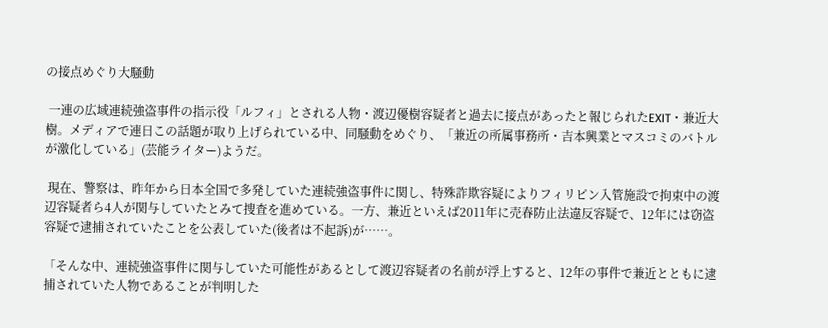の接点めぐり大騒動

 一連の広域連続強盗事件の指示役「ルフィ」とされる人物・渡辺優樹容疑者と過去に接点があったと報じられたEXIT・兼近大樹。メディアで連日この話題が取り上げられている中、同騒動をめぐり、「兼近の所属事務所・吉本興業とマスコミのバトルが激化している」(芸能ライター)ようだ。

 現在、警察は、昨年から日本全国で多発していた連続強盗事件に関し、特殊詐欺容疑によりフィリピン入管施設で拘束中の渡辺容疑者ら4人が関与していたとみて捜査を進めている。一方、兼近といえば2011年に売春防止法違反容疑で、12年には窃盗容疑で逮捕されていたことを公表していた(後者は不起訴)が……。

「そんな中、連続強盗事件に関与していた可能性があるとして渡辺容疑者の名前が浮上すると、12年の事件で兼近とともに逮捕されていた人物であることが判明した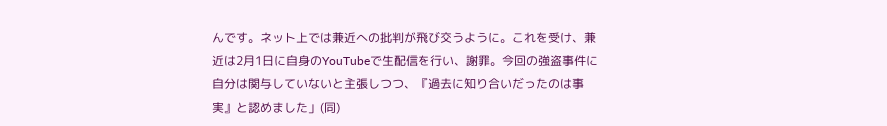んです。ネット上では兼近への批判が飛び交うように。これを受け、兼近は2月1日に自身のYouTubeで生配信を行い、謝罪。今回の強盗事件に自分は関与していないと主張しつつ、『過去に知り合いだったのは事実』と認めました」(同)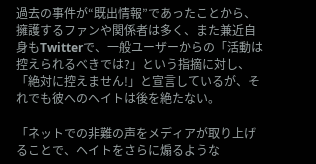過去の事件が“既出情報”であったことから、擁護するファンや関係者は多く、また兼近自身もTwitterで、一般ユーザーからの「活動は控えられるべきでは?」という指摘に対し、「絶対に控えません!」と宣言しているが、それでも彼へのヘイトは後を絶たない。

「ネットでの非難の声をメディアが取り上げることで、ヘイトをさらに煽るような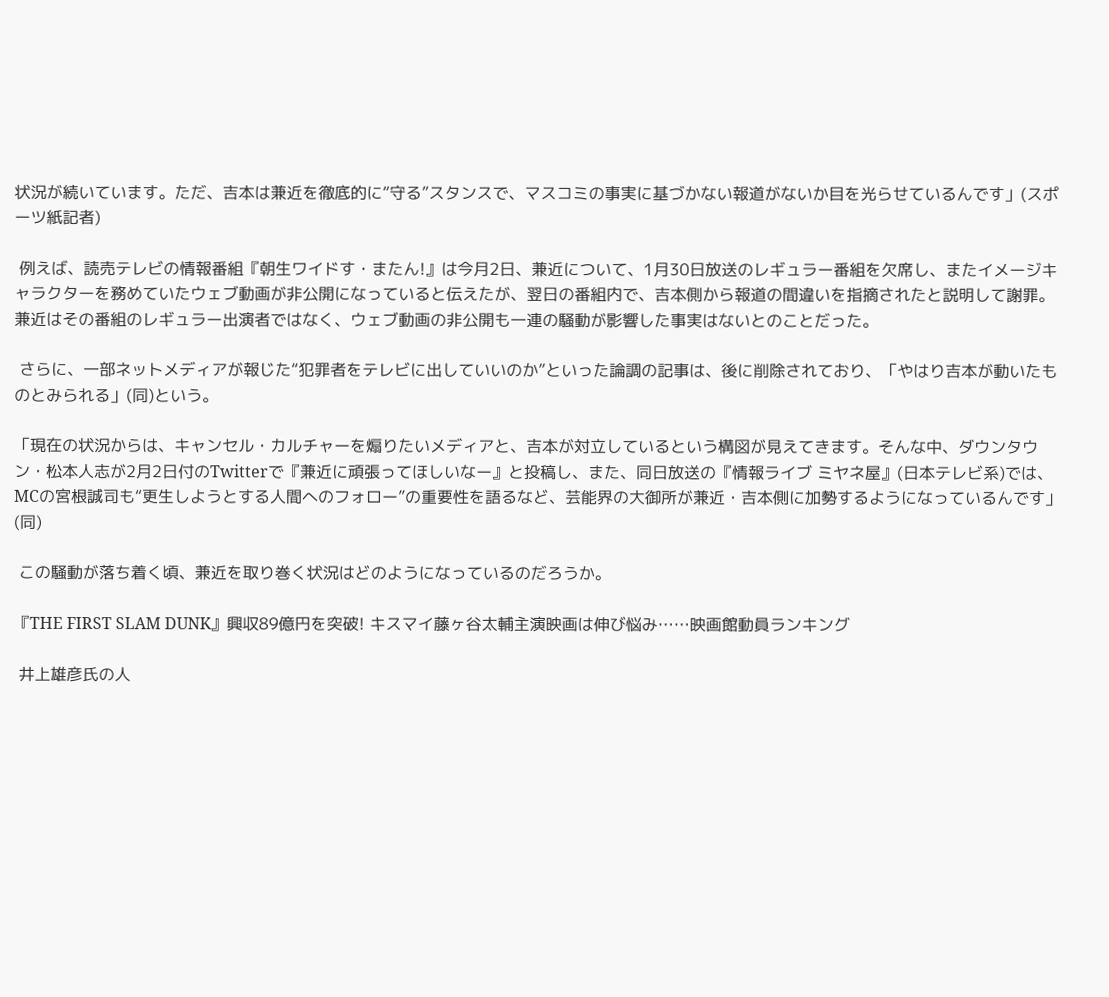状況が続いています。ただ、吉本は兼近を徹底的に“守る”スタンスで、マスコミの事実に基づかない報道がないか目を光らせているんです」(スポーツ紙記者)

 例えば、読売テレビの情報番組『朝生ワイドす・またん!』は今月2日、兼近について、1月30日放送のレギュラー番組を欠席し、またイメージキャラクターを務めていたウェブ動画が非公開になっていると伝えたが、翌日の番組内で、吉本側から報道の間違いを指摘されたと説明して謝罪。兼近はその番組のレギュラー出演者ではなく、ウェブ動画の非公開も一連の騒動が影響した事実はないとのことだった。

 さらに、一部ネットメディアが報じた“犯罪者をテレビに出していいのか”といった論調の記事は、後に削除されており、「やはり吉本が動いたものとみられる」(同)という。

「現在の状況からは、キャンセル・カルチャーを煽りたいメディアと、吉本が対立しているという構図が見えてきます。そんな中、ダウンタウン・松本人志が2月2日付のTwitterで『兼近に頑張ってほしいなー』と投稿し、また、同日放送の『情報ライブ ミヤネ屋』(日本テレビ系)では、MCの宮根誠司も“更生しようとする人間へのフォロー”の重要性を語るなど、芸能界の大御所が兼近・吉本側に加勢するようになっているんです」(同)

 この騒動が落ち着く頃、兼近を取り巻く状況はどのようになっているのだろうか。

『THE FIRST SLAM DUNK』興収89億円を突破! キスマイ藤ヶ谷太輔主演映画は伸び悩み……映画館動員ランキング

 井上雄彦氏の人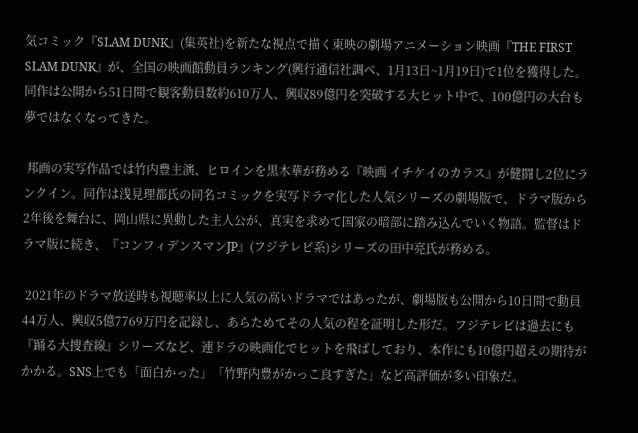気コミック『SLAM DUNK』(集英社)を新たな視点で描く東映の劇場アニメーション映画『THE FIRST SLAM DUNK』が、全国の映画館動員ランキング(興行通信社調べ、1月13日~1月19日)で1位を獲得した。同作は公開から51日間で観客動員数約610万人、興収89億円を突破する大ヒット中で、100億円の大台も夢ではなくなってきた。

 邦画の実写作品では竹内豊主演、ヒロインを黒木華が務める『映画 イチケイのカラス』が健闘し2位にランクイン。同作は浅見理都氏の同名コミックを実写ドラマ化した人気シリーズの劇場版で、ドラマ版から2年後を舞台に、岡山県に異動した主人公が、真実を求めて国家の暗部に踏み込んでいく物語。監督はドラマ版に続き、『コンフィデンスマンJP』(フジテレビ系)シリーズの田中亮氏が務める。

 2021年のドラマ放送時も視聴率以上に人気の高いドラマではあったが、劇場版も公開から10日間で動員44万人、興収5億7769万円を記録し、あらためてその人気の程を証明した形だ。フジテレビは過去にも『踊る大捜査線』シリーズなど、連ドラの映画化でヒットを飛ばしており、本作にも10億円超えの期待がかかる。SNS上でも「面白かった」「竹野内豊がかっこ良すぎた」など高評価が多い印象だ。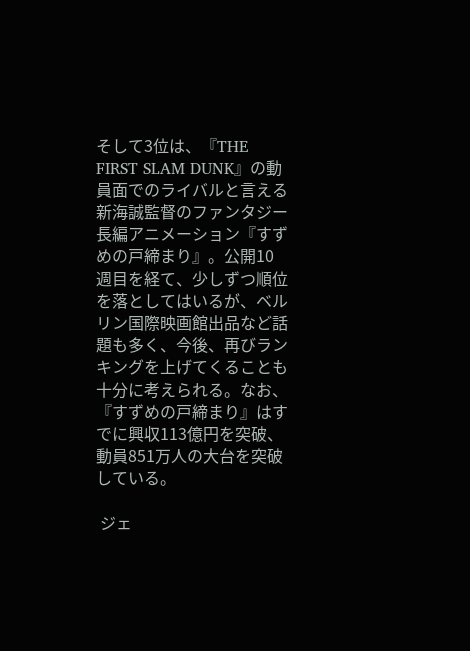そして3位は、『THE FIRST SLAM DUNK』の動員面でのライバルと言える新海誠監督のファンタジー長編アニメーション『すずめの戸締まり』。公開10週目を経て、少しずつ順位を落としてはいるが、ベルリン国際映画館出品など話題も多く、今後、再びランキングを上げてくることも十分に考えられる。なお、『すずめの戸締まり』はすでに興収113億円を突破、動員851万人の大台を突破している。

 ジェ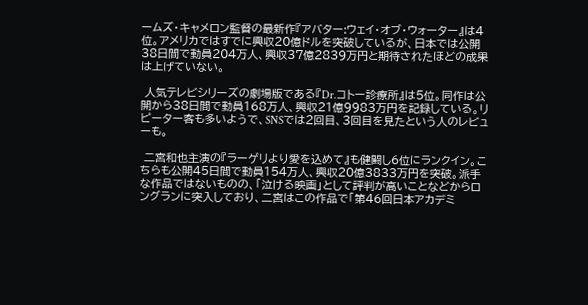ームズ・キャメロン監督の最新作『アバター:ウェイ・オブ・ウォーター』は4位。アメリカではすでに興収20億ドルを突破しているが、日本では公開38日間で動員204万人、興収37億2839万円と期待されたほどの成果は上げていない。

 人気テレビシリーズの劇場版である『Dr.コトー診療所』は5位。同作は公開から38日間で動員168万人、興収21億9983万円を記録している。リピーター客も多いようで、SNSでは2回目、3回目を見たという人のレビューも。

 二宮和也主演の『ラーゲリより愛を込めて』も健闘し6位にランクイン。こちらも公開45日間で動員154万人、興収20億3833万円を突破。派手な作品ではないものの、「泣ける映画」として評判が高いことなどからロングランに突入しており、二宮はこの作品で「第46回日本アカデミ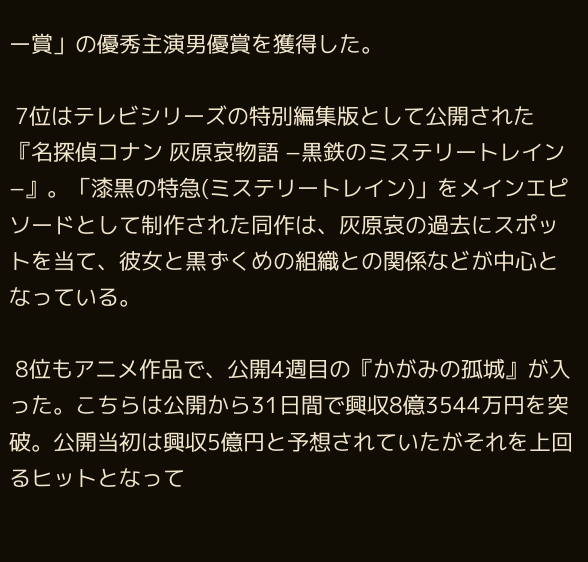ー賞」の優秀主演男優賞を獲得した。

 7位はテレビシリーズの特別編集版として公開された『名探偵コナン 灰原哀物語 −黒鉄のミステリートレイン−』。「漆黒の特急(ミステリートレイン)」をメインエピソードとして制作された同作は、灰原哀の過去にスポットを当て、彼女と黒ずくめの組織との関係などが中心となっている。

 8位もアニメ作品で、公開4週目の『かがみの孤城』が入った。こちらは公開から31日間で興収8億3544万円を突破。公開当初は興収5億円と予想されていたがそれを上回るヒットとなって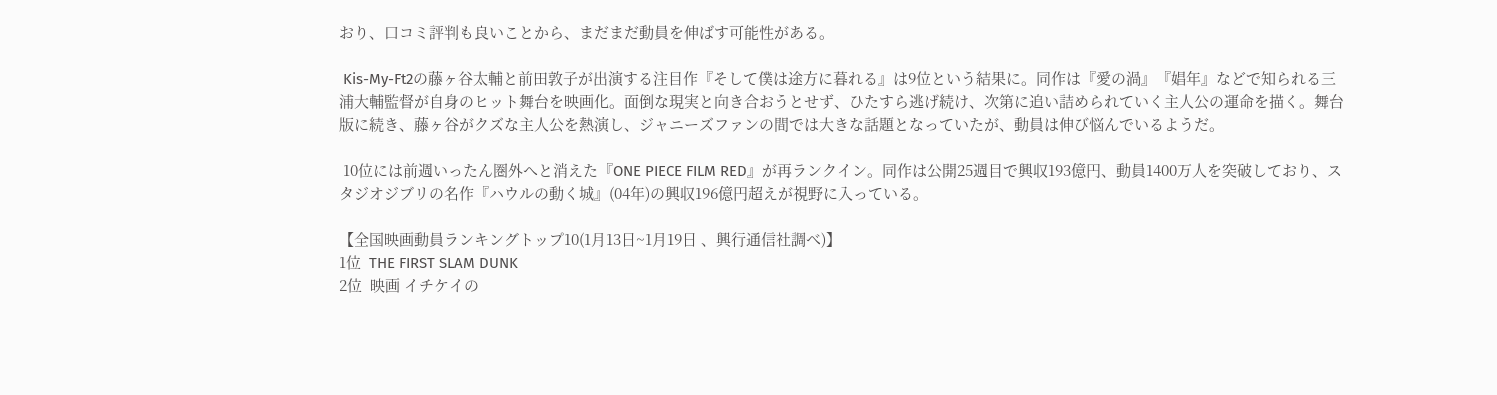おり、口コミ評判も良いことから、まだまだ動員を伸ばす可能性がある。

 Kis-My-Ft2の藤ヶ谷太輔と前田敦子が出演する注目作『そして僕は途方に暮れる』は9位という結果に。同作は『愛の渦』『娼年』などで知られる三浦大輔監督が自身のヒット舞台を映画化。面倒な現実と向き合おうとせず、ひたすら逃げ続け、次第に追い詰められていく主人公の運命を描く。舞台版に続き、藤ヶ谷がクズな主人公を熱演し、ジャニーズファンの間では大きな話題となっていたが、動員は伸び悩んでいるようだ。

 10位には前週いったん圏外へと消えた『ONE PIECE FILM RED』が再ランクイン。同作は公開25週目で興収193億円、動員1400万人を突破しており、スタジオジブリの名作『ハウルの動く城』(04年)の興収196億円超えが視野に入っている。

【全国映画動員ランキングトップ10(1月13日~1月19日 、興行通信社調べ)】
1位  THE FIRST SLAM DUNK
2位  映画 イチケイの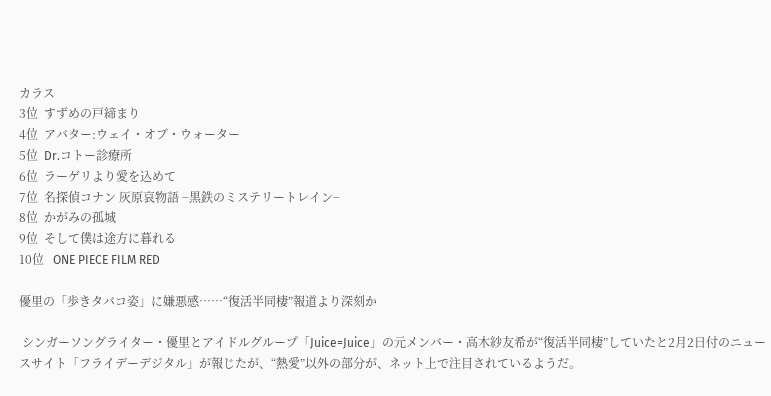カラス
3位  すずめの戸締まり
4位  アバター:ウェイ・オブ・ウォーター
5位  Dr.コトー診療所
6位  ラーゲリより愛を込めて
7位  名探偵コナン 灰原哀物語 −黒鉄のミステリートレイン−
8位  かがみの孤城
9位  そして僕は途方に暮れる
10位   ONE PIECE FILM RED

優里の「歩きタバコ姿」に嫌悪感……“復活半同棲”報道より深刻か

 シンガーソングライター・優里とアイドルグループ「Juice=Juice」の元メンバー・高木紗友希が“復活半同棲”していたと2月2日付のニュースサイト「フライデーデジタル」が報じたが、“熱愛”以外の部分が、ネット上で注目されているようだ。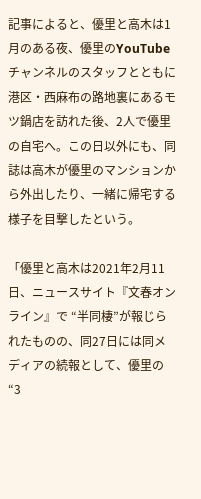記事によると、優里と高木は1月のある夜、優里のYouTubeチャンネルのスタッフとともに港区・西麻布の路地裏にあるモツ鍋店を訪れた後、2人で優里の自宅へ。この日以外にも、同誌は高木が優里のマンションから外出したり、一緒に帰宅する様子を目撃したという。

「優里と高木は2021年2月11日、ニュースサイト『文春オンライン』で “半同棲”が報じられたものの、同27日には同メディアの続報として、優里の“3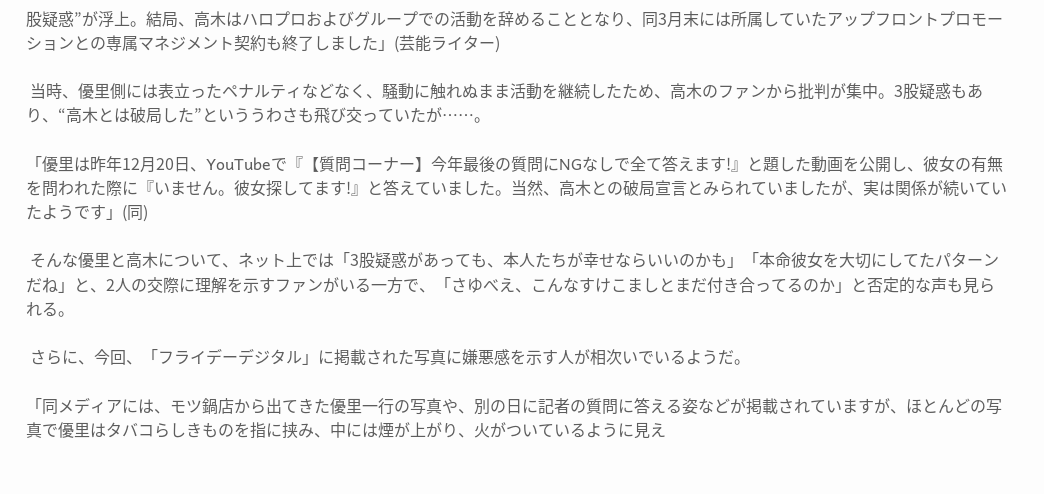股疑惑”が浮上。結局、高木はハロプロおよびグループでの活動を辞めることとなり、同3月末には所属していたアップフロントプロモーションとの専属マネジメント契約も終了しました」(芸能ライター)

 当時、優里側には表立ったペナルティなどなく、騒動に触れぬまま活動を継続したため、高木のファンから批判が集中。3股疑惑もあり、“高木とは破局した”といううわさも飛び交っていたが……。

「優里は昨年12月20日、YouTubeで『【質問コーナー】今年最後の質問にNGなしで全て答えます!』と題した動画を公開し、彼女の有無を問われた際に『いません。彼女探してます!』と答えていました。当然、高木との破局宣言とみられていましたが、実は関係が続いていたようです」(同)

 そんな優里と高木について、ネット上では「3股疑惑があっても、本人たちが幸せならいいのかも」「本命彼女を大切にしてたパターンだね」と、2人の交際に理解を示すファンがいる一方で、「さゆべえ、こんなすけこましとまだ付き合ってるのか」と否定的な声も見られる。

 さらに、今回、「フライデーデジタル」に掲載された写真に嫌悪感を示す人が相次いでいるようだ。

「同メディアには、モツ鍋店から出てきた優里一行の写真や、別の日に記者の質問に答える姿などが掲載されていますが、ほとんどの写真で優里はタバコらしきものを指に挟み、中には煙が上がり、火がついているように見え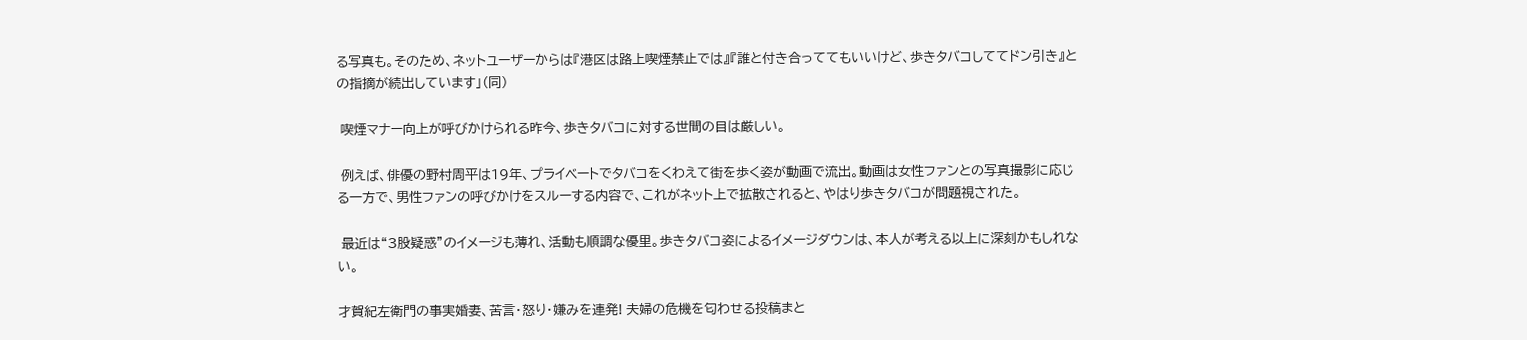る写真も。そのため、ネットユーザーからは『港区は路上喫煙禁止では』『誰と付き合っててもいいけど、歩きタバコしててドン引き』との指摘が続出しています」(同)

 喫煙マナー向上が呼びかけられる昨今、歩きタバコに対する世間の目は厳しい。

 例えば、俳優の野村周平は19年、プライベートでタバコをくわえて街を歩く姿が動画で流出。動画は女性ファンとの写真撮影に応じる一方で、男性ファンの呼びかけをスルーする内容で、これがネット上で拡散されると、やはり歩きタバコが問題視された。

 最近は“3股疑惑”のイメージも薄れ、活動も順調な優里。歩きタバコ姿によるイメージダウンは、本人が考える以上に深刻かもしれない。

才賀紀左衛門の事実婚妻、苦言・怒り・嫌みを連発! 夫婦の危機を匂わせる投稿まと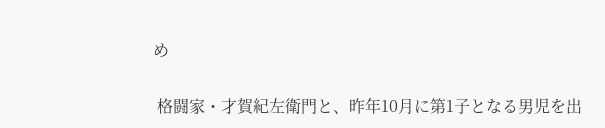め

 格闘家・才賀紀左衛門と、昨年10月に第1子となる男児を出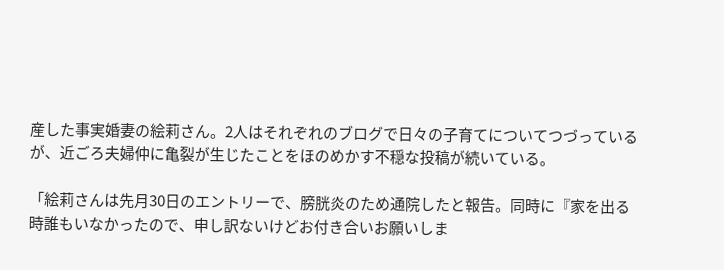産した事実婚妻の絵莉さん。2人はそれぞれのブログで日々の子育てについてつづっているが、近ごろ夫婦仲に亀裂が生じたことをほのめかす不穏な投稿が続いている。

「絵莉さんは先月30日のエントリーで、膀胱炎のため通院したと報告。同時に『家を出る時誰もいなかったので、申し訳ないけどお付き合いお願いしま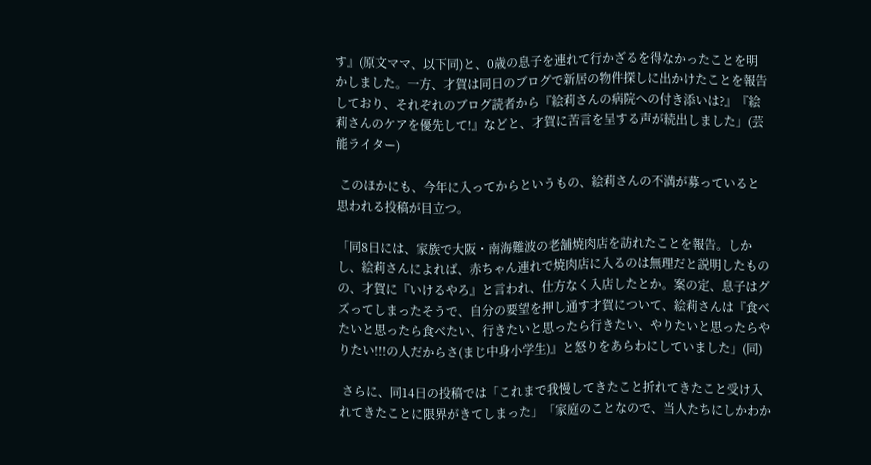す』(原文ママ、以下同)と、0歳の息子を連れて行かざるを得なかったことを明かしました。一方、才賀は同日のブログで新居の物件探しに出かけたことを報告しており、それぞれのブログ読者から『絵莉さんの病院への付き添いは?』『絵莉さんのケアを優先して!』などと、才賀に苦言を呈する声が続出しました」(芸能ライター)

 このほかにも、今年に入ってからというもの、絵莉さんの不満が募っていると思われる投稿が目立つ。

「同8日には、家族で大阪・南海難波の老舗焼肉店を訪れたことを報告。しかし、絵莉さんによれば、赤ちゃん連れで焼肉店に入るのは無理だと説明したものの、才賀に『いけるやろ』と言われ、仕方なく入店したとか。案の定、息子はグズってしまったそうで、自分の要望を押し通す才賀について、絵莉さんは『食べたいと思ったら食べたい、行きたいと思ったら行きたい、やりたいと思ったらやりたい!!!の人だからさ(まじ中身小学生)』と怒りをあらわにしていました」(同)

 さらに、同14日の投稿では「これまで我慢してきたこと折れてきたこと受け入れてきたことに限界がきてしまった」「家庭のことなので、当人たちにしかわか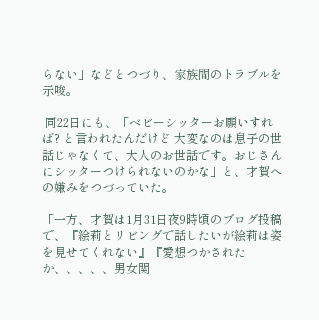らない」などとつづり、家族間のトラブルを示唆。

 同22日にも、「ベビーシッターお願いすれば? と言われたんだけど 大変なのは息子の世話じゃなくて、大人のお世話です。おじさんにシッターつけられないのかな」と、才賀への嫌みをつづっていた。

「一方、才賀は1月31日夜9時頃のブログ投稿で、『絵莉とリビングで話したいが絵莉は姿を見せてくれない』『愛想つかされたか、、、、、男女関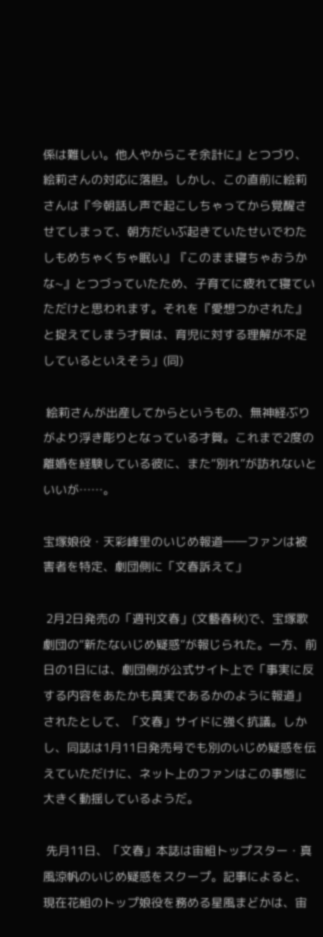係は難しい。他人やからこそ余計に』とつづり、絵莉さんの対応に落胆。しかし、この直前に絵莉さんは『今朝話し声で起こしちゃってから覚醒させてしまって、朝方だいぶ起きていたせいでわたしもめちゃくちゃ眠い』『このまま寝ちゃおうかな~』とつづっていたため、子育てに疲れて寝ていただけと思われます。それを『愛想つかされた』と捉えてしまう才賀は、育児に対する理解が不足しているといえそう」(同)

 絵莉さんが出産してからというもの、無神経ぶりがより浮き彫りとなっている才賀。これまで2度の離婚を経験している彼に、また“別れ”が訪れないといいが……。

宝塚娘役・天彩峰里のいじめ報道――ファンは被害者を特定、劇団側に「文春訴えて」

 2月2日発売の「週刊文春」(文藝春秋)で、宝塚歌劇団の“新たないじめ疑惑”が報じられた。一方、前日の1日には、劇団側が公式サイト上で「事実に反する内容をあたかも真実であるかのように報道」されたとして、「文春」サイドに強く抗議。しかし、同誌は1月11日発売号でも別のいじめ疑惑を伝えていただけに、ネット上のファンはこの事態に大きく動揺しているようだ。

 先月11日、「文春」本誌は宙組トップスター・真風涼帆のいじめ疑惑をスクープ。記事によると、現在花組のトップ娘役を務める星風まどかは、宙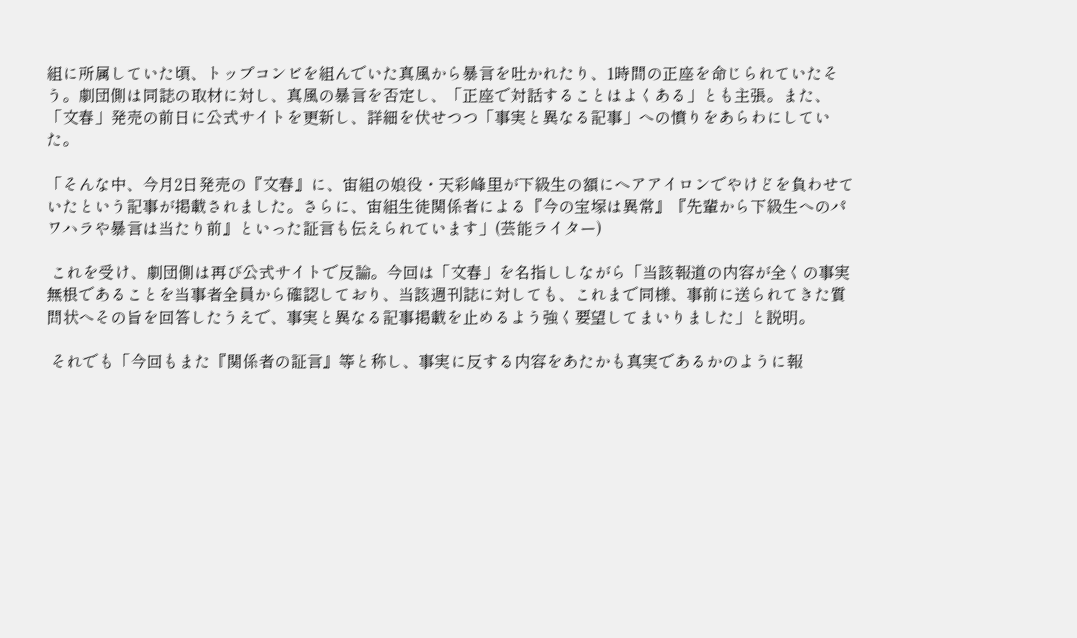組に所属していた頃、トップコンビを組んでいた真風から暴言を吐かれたり、1時間の正座を命じられていたそう。劇団側は同誌の取材に対し、真風の暴言を否定し、「正座で対話することはよくある」とも主張。また、「文春」発売の前日に公式サイトを更新し、詳細を伏せつつ「事実と異なる記事」への憤りをあらわにしていた。

「そんな中、今月2日発売の『文春』に、宙組の娘役・天彩峰里が下級生の額にヘアアイロンでやけどを負わせていたという記事が掲載されました。さらに、宙組生徒関係者による『今の宝塚は異常』『先輩から下級生へのパワハラや暴言は当たり前』といった証言も伝えられています」(芸能ライター)

 これを受け、劇団側は再び公式サイトで反論。今回は「文春」を名指ししながら「当該報道の内容が全くの事実無根であることを当事者全員から確認しており、当該週刊誌に対しても、これまで同様、事前に送られてきた質問状へその旨を回答したうえで、事実と異なる記事掲載を止めるよう強く要望してまいりました」と説明。

 それでも「今回もまた『関係者の証言』等と称し、事実に反する内容をあたかも真実であるかのように報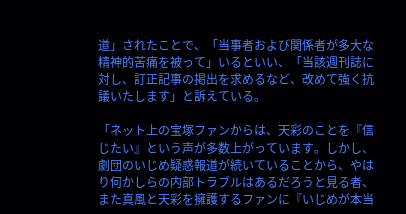道」されたことで、「当事者および関係者が多大な精神的苦痛を被って」いるといい、「当該週刊誌に対し、訂正記事の掲出を求めるなど、改めて強く抗議いたします」と訴えている。

「ネット上の宝塚ファンからは、天彩のことを『信じたい』という声が多数上がっています。しかし、劇団のいじめ疑惑報道が続いていることから、やはり何かしらの内部トラブルはあるだろうと見る者、また真風と天彩を擁護するファンに『いじめが本当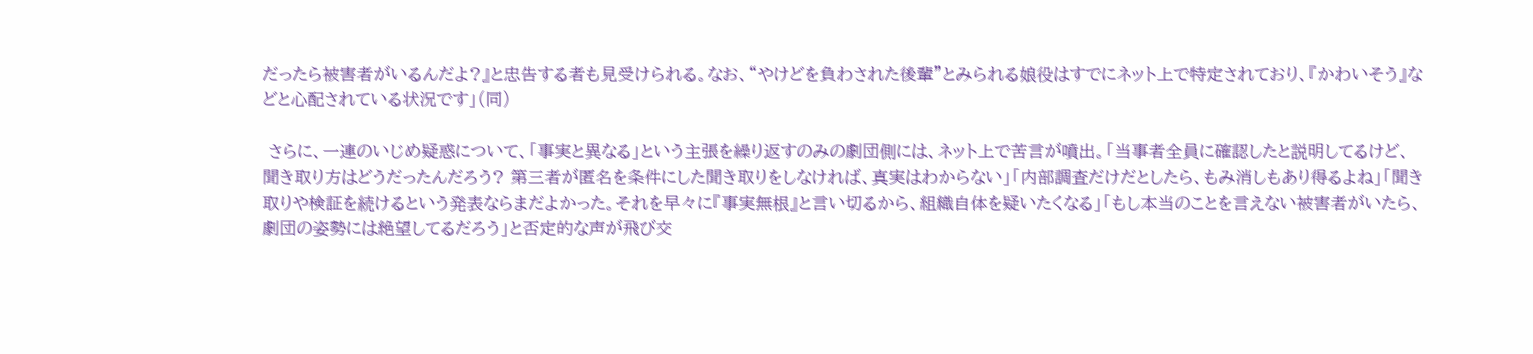だったら被害者がいるんだよ?』と忠告する者も見受けられる。なお、“やけどを負わされた後輩”とみられる娘役はすでにネット上で特定されており、『かわいそう』などと心配されている状況です」(同)

 さらに、一連のいじめ疑惑について、「事実と異なる」という主張を繰り返すのみの劇団側には、ネット上で苦言が噴出。「当事者全員に確認したと説明してるけど、聞き取り方はどうだったんだろう? 第三者が匿名を条件にした聞き取りをしなければ、真実はわからない」「内部調査だけだとしたら、もみ消しもあり得るよね」「聞き取りや検証を続けるという発表ならまだよかった。それを早々に『事実無根』と言い切るから、組織自体を疑いたくなる」「もし本当のことを言えない被害者がいたら、劇団の姿勢には絶望してるだろう」と否定的な声が飛び交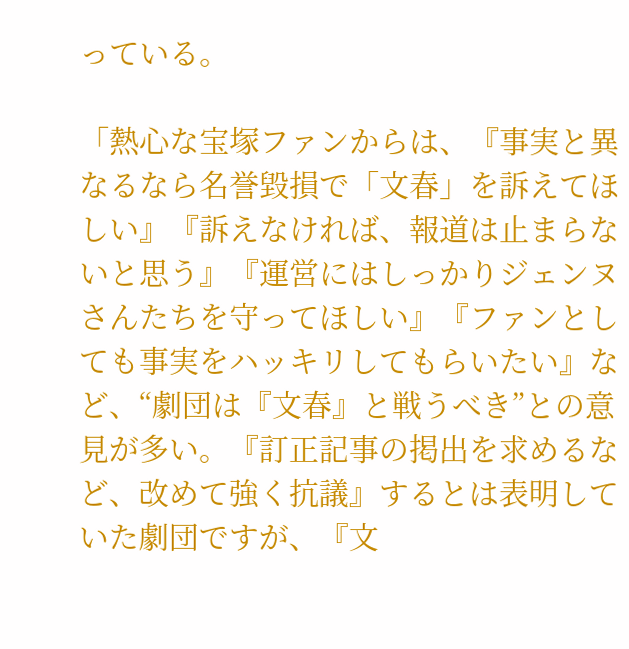っている。

「熱心な宝塚ファンからは、『事実と異なるなら名誉毀損で「文春」を訴えてほしい』『訴えなければ、報道は止まらないと思う』『運営にはしっかりジェンヌさんたちを守ってほしい』『ファンとしても事実をハッキリしてもらいたい』など、“劇団は『文春』と戦うべき”との意見が多い。『訂正記事の掲出を求めるなど、改めて強く抗議』するとは表明していた劇団ですが、『文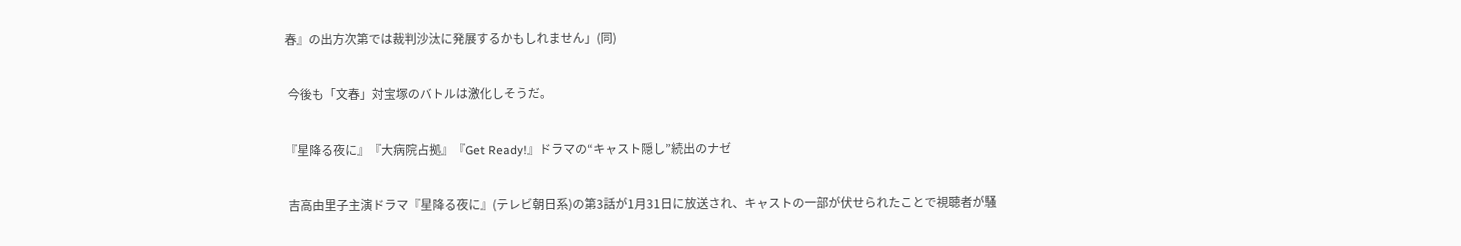春』の出方次第では裁判沙汰に発展するかもしれません」(同)

 今後も「文春」対宝塚のバトルは激化しそうだ。

『星降る夜に』『大病院占拠』『Get Ready!』ドラマの“キャスト隠し”続出のナゼ

 吉高由里子主演ドラマ『星降る夜に』(テレビ朝日系)の第3話が1月31日に放送され、キャストの一部が伏せられたことで視聴者が騒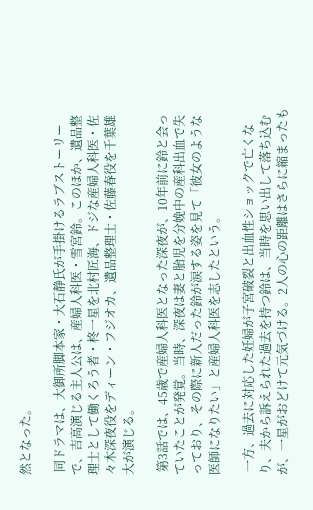然となった。

 同ドラマは、大御所脚本家・大石静氏が手掛けるラブストーリーで、吉高演じる主人公は、産婦人科医・雪宮鈴。このほか、遺品整理士として働くろう者・柊一星を北村匠海、ドジな産婦人科医・佐々木深夜役をディーン・フジオカ、遺品整理士・佐藤春役を千葉雄大が演じる。

 第3話では、45歳で産婦人科医となった深夜が、10年前に鈴と会っていたことが発覚。当時、深夜は妻と胎児を分娩中の産科出血で失っており、その際に新人だった鈴が涙する姿を見て「彼女のような医師になりたい」と産婦人科医を志したという。

 一方、過去に対応した妊婦が子宮破裂と出血性ショックで亡くなり、夫から訴えられた過去を持つ鈴は、当時を思い出して落ち込むが、一星がおどけて元気づける。2人の心の距離はさらに縮まったも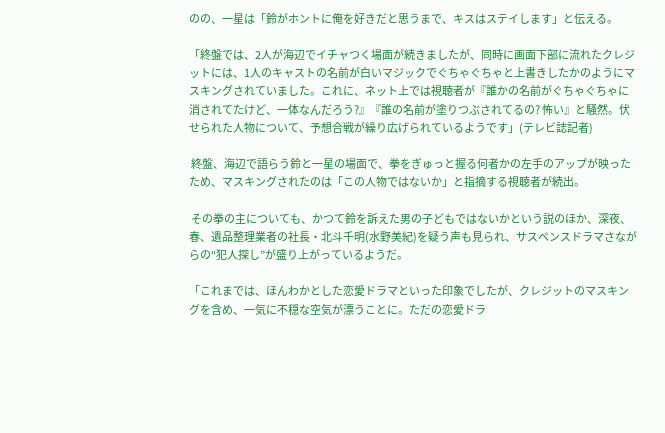のの、一星は「鈴がホントに俺を好きだと思うまで、キスはステイします」と伝える。

「終盤では、2人が海辺でイチャつく場面が続きましたが、同時に画面下部に流れたクレジットには、1人のキャストの名前が白いマジックでぐちゃぐちゃと上書きしたかのようにマスキングされていました。これに、ネット上では視聴者が『誰かの名前がぐちゃぐちゃに消されてたけど、一体なんだろう?』『誰の名前が塗りつぶされてるの? 怖い』と騒然。伏せられた人物について、予想合戦が繰り広げられているようです」(テレビ誌記者)

 終盤、海辺で語らう鈴と一星の場面で、拳をぎゅっと握る何者かの左手のアップが映ったため、マスキングされたのは「この人物ではないか」と指摘する視聴者が続出。

 その拳の主についても、かつて鈴を訴えた男の子どもではないかという説のほか、深夜、春、遺品整理業者の社長・北斗千明(水野美紀)を疑う声も見られ、サスペンスドラマさながらの“犯人探し”が盛り上がっているようだ。

「これまでは、ほんわかとした恋愛ドラマといった印象でしたが、クレジットのマスキングを含め、一気に不穏な空気が漂うことに。ただの恋愛ドラ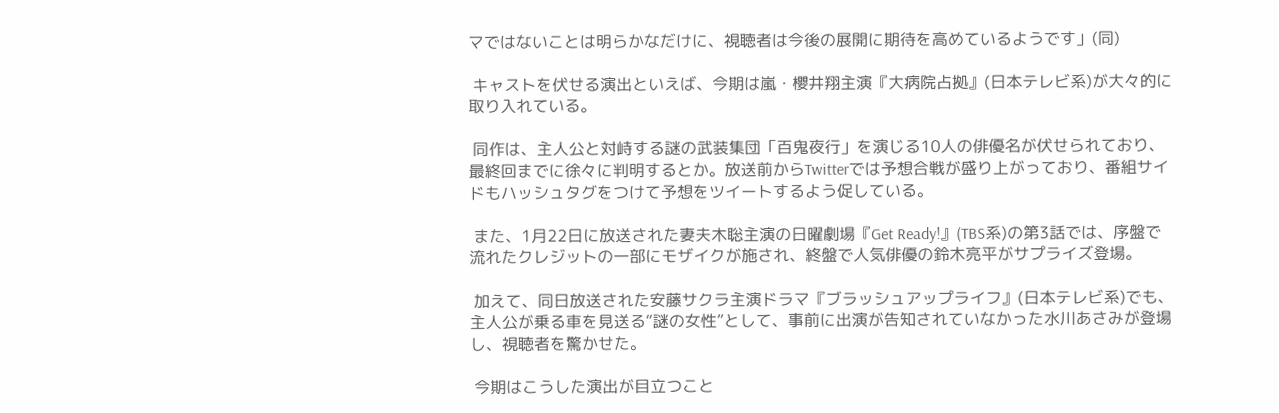マではないことは明らかなだけに、視聴者は今後の展開に期待を高めているようです」(同)

 キャストを伏せる演出といえば、今期は嵐・櫻井翔主演『大病院占拠』(日本テレビ系)が大々的に取り入れている。

 同作は、主人公と対峙する謎の武装集団「百鬼夜行」を演じる10人の俳優名が伏せられており、最終回までに徐々に判明するとか。放送前からTwitterでは予想合戦が盛り上がっており、番組サイドもハッシュタグをつけて予想をツイートするよう促している。

 また、1月22日に放送された妻夫木聡主演の日曜劇場『Get Ready!』(TBS系)の第3話では、序盤で流れたクレジットの一部にモザイクが施され、終盤で人気俳優の鈴木亮平がサプライズ登場。

 加えて、同日放送された安藤サクラ主演ドラマ『ブラッシュアップライフ』(日本テレビ系)でも、主人公が乗る車を見送る“謎の女性”として、事前に出演が告知されていなかった水川あさみが登場し、視聴者を驚かせた。

 今期はこうした演出が目立つこと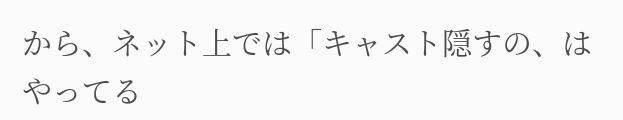から、ネット上では「キャスト隠すの、はやってる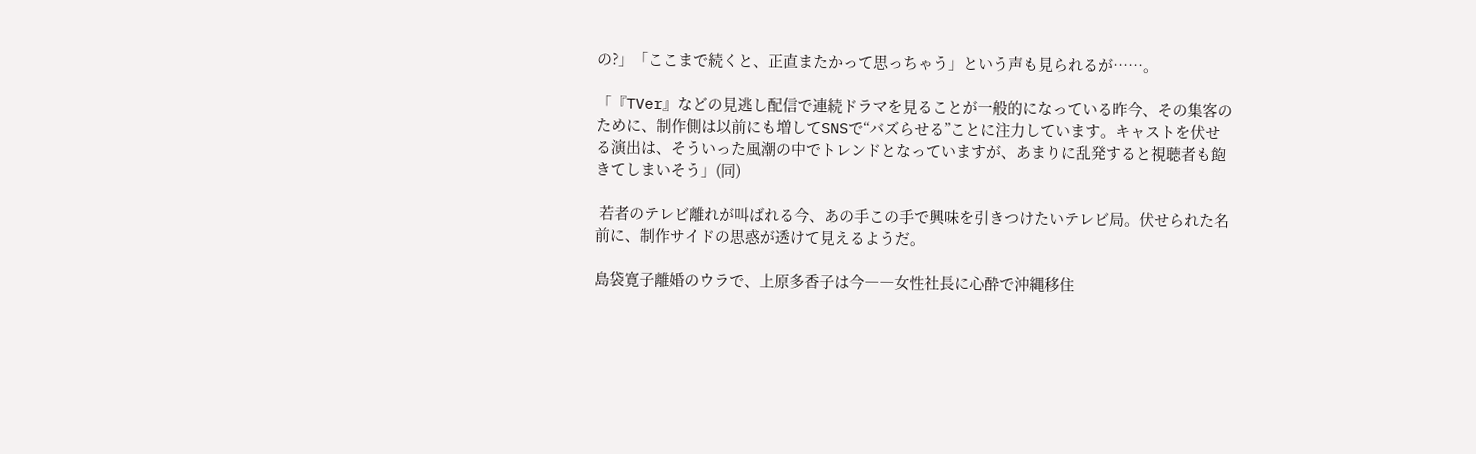の?」「ここまで続くと、正直またかって思っちゃう」という声も見られるが……。

「『TVer』などの見逃し配信で連続ドラマを見ることが一般的になっている昨今、その集客のために、制作側は以前にも増してSNSで“バズらせる”ことに注力しています。キャストを伏せる演出は、そういった風潮の中でトレンドとなっていますが、あまりに乱発すると視聴者も飽きてしまいそう」(同)

 若者のテレビ離れが叫ばれる今、あの手この手で興味を引きつけたいテレビ局。伏せられた名前に、制作サイドの思惑が透けて見えるようだ。

島袋寛子離婚のウラで、上原多香子は今――女性社長に心酔で沖縄移住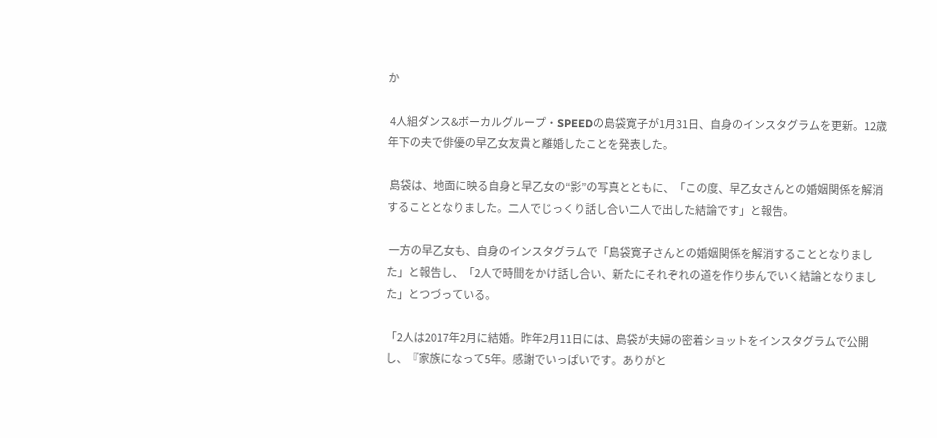か

 4人組ダンス&ボーカルグループ・SPEEDの島袋寛子が1月31日、自身のインスタグラムを更新。12歳年下の夫で俳優の早乙女友貴と離婚したことを発表した。

 島袋は、地面に映る自身と早乙女の“影”の写真とともに、「この度、早乙女さんとの婚姻関係を解消することとなりました。二人でじっくり話し合い二人で出した結論です」と報告。

 一方の早乙女も、自身のインスタグラムで「島袋寛子さんとの婚姻関係を解消することとなりました」と報告し、「2人で時間をかけ話し合い、新たにそれぞれの道を作り歩んでいく結論となりました」とつづっている。

「2人は2017年2月に結婚。昨年2月11日には、島袋が夫婦の密着ショットをインスタグラムで公開し、『家族になって5年。感謝でいっぱいです。ありがと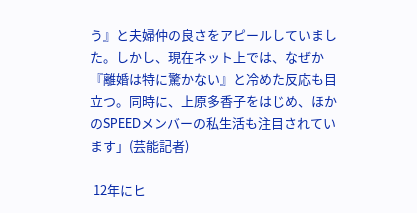う』と夫婦仲の良さをアピールしていました。しかし、現在ネット上では、なぜか『離婚は特に驚かない』と冷めた反応も目立つ。同時に、上原多香子をはじめ、ほかのSPEEDメンバーの私生活も注目されています」(芸能記者)

 12年にヒ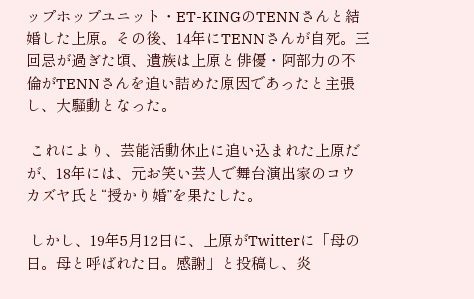ップホップユニット・ET-KINGのTENNさんと結婚した上原。その後、14年にTENNさんが自死。三回忌が過ぎた頃、遺族は上原と俳優・阿部力の不倫がTENNさんを追い詰めた原因であったと主張し、大騒動となった。

 これにより、芸能活動休止に追い込まれた上原だが、18年には、元お笑い芸人で舞台演出家のコウカズヤ氏と“授かり婚”を果たした。

 しかし、19年5月12日に、上原がTwitterに「母の日。母と呼ばれた日。感謝」と投稿し、炎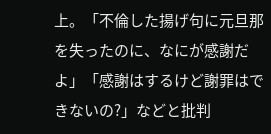上。「不倫した揚げ句に元旦那を失ったのに、なにが感謝だよ」「感謝はするけど謝罪はできないの?」などと批判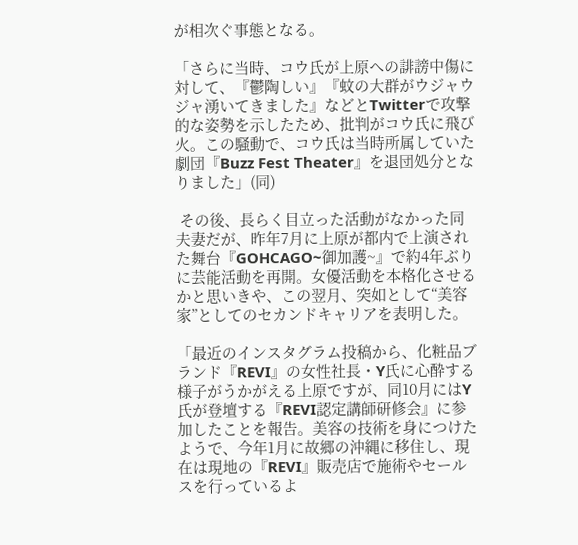が相次ぐ事態となる。

「さらに当時、コウ氏が上原への誹謗中傷に対して、『鬱陶しい』『蚊の大群がウジャウジャ湧いてきました』などとTwitterで攻撃的な姿勢を示したため、批判がコウ氏に飛び火。この騒動で、コウ氏は当時所属していた劇団『Buzz Fest Theater』を退団処分となりました」(同)

 その後、長らく目立った活動がなかった同夫妻だが、昨年7月に上原が都内で上演された舞台『GOHCAGO~御加護~』で約4年ぶりに芸能活動を再開。女優活動を本格化させるかと思いきや、この翌月、突如として“美容家”としてのセカンドキャリアを表明した。

「最近のインスタグラム投稿から、化粧品ブランド『REVI』の女性社長・Y氏に心酔する様子がうかがえる上原ですが、同10月にはY氏が登壇する『REVI認定講師研修会』に参加したことを報告。美容の技術を身につけたようで、今年1月に故郷の沖縄に移住し、現在は現地の『REVI』販売店で施術やセールスを行っているよ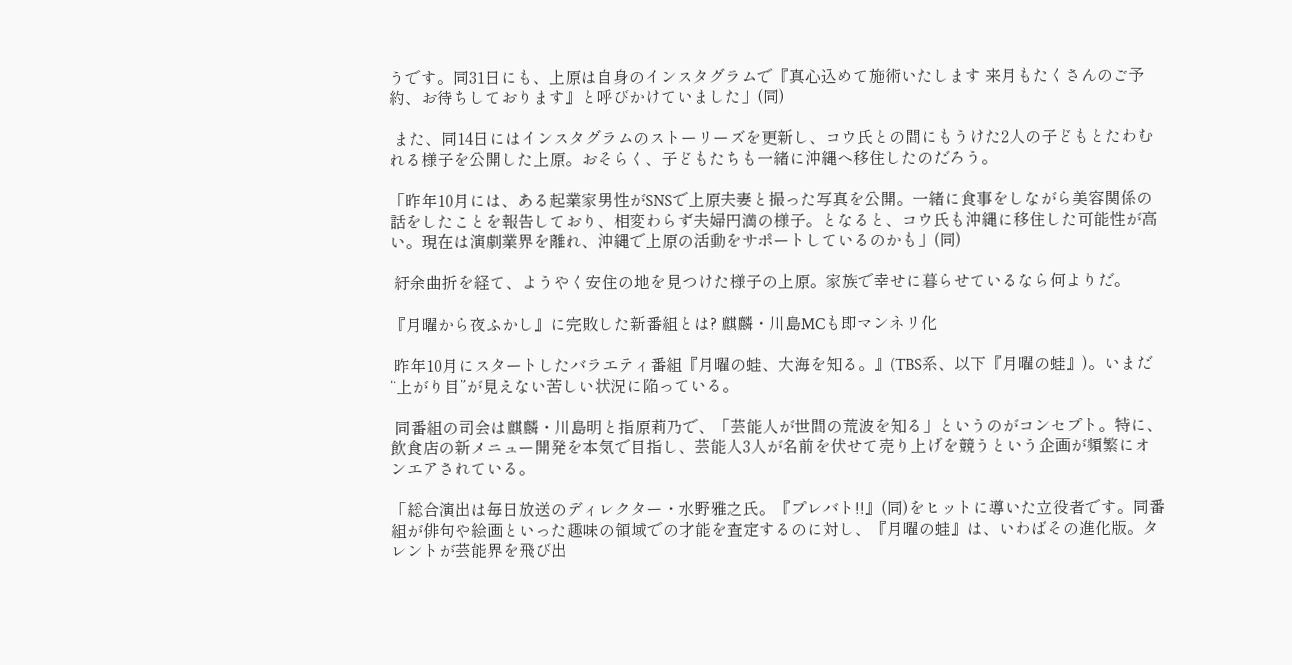うです。同31日にも、上原は自身のインスタグラムで『真心込めて施術いたします 来月もたくさんのご予約、お待ちしております』と呼びかけていました」(同)

 また、同14日にはインスタグラムのストーリーズを更新し、コウ氏との間にもうけた2人の子どもとたわむれる様子を公開した上原。おそらく、子どもたちも一緒に沖縄へ移住したのだろう。

「昨年10月には、ある起業家男性がSNSで上原夫妻と撮った写真を公開。一緒に食事をしながら美容関係の話をしたことを報告しており、相変わらず夫婦円満の様子。となると、コウ氏も沖縄に移住した可能性が高い。現在は演劇業界を離れ、沖縄で上原の活動をサポートしているのかも」(同)

 紆余曲折を経て、ようやく安住の地を見つけた様子の上原。家族で幸せに暮らせているなら何よりだ。

『月曜から夜ふかし』に完敗した新番組とは? 麒麟・川島MCも即マンネリ化

 昨年10月にスタートしたバラエティ番組『月曜の蛙、大海を知る。』(TBS系、以下『月曜の蛙』)。いまだ“上がり目”が見えない苦しい状況に陥っている。

 同番組の司会は麒麟・川島明と指原莉乃で、「芸能人が世間の荒波を知る」というのがコンセプト。特に、飲食店の新メニュー開発を本気で目指し、芸能人3人が名前を伏せて売り上げを競うという企画が頻繁にオンエアされている。

「総合演出は毎日放送のディレクター・水野雅之氏。『プレバト!!』(同)をヒットに導いた立役者です。同番組が俳句や絵画といった趣味の領域での才能を査定するのに対し、『月曜の蛙』は、いわばその進化版。タレントが芸能界を飛び出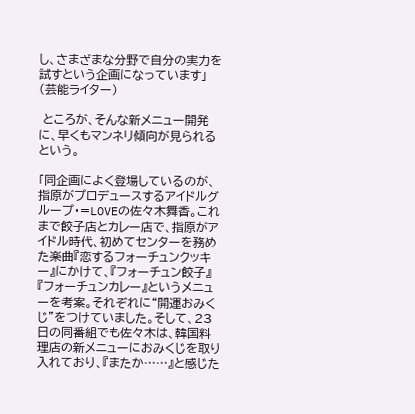し、さまざまな分野で自分の実力を試すという企画になっています」(芸能ライター)

 ところが、そんな新メニュー開発に、早くもマンネリ傾向が見られるという。

「同企画によく登場しているのが、指原がプロデュースするアイドルグループ・=LOVEの佐々木舞香。これまで餃子店とカレー店で、指原がアイドル時代、初めてセンターを務めた楽曲『恋するフォーチュンクッキー』にかけて、『フォーチュン餃子』『フォーチュンカレー』というメニューを考案。それぞれに“開運おみくじ”をつけていました。そして、23日の同番組でも佐々木は、韓国料理店の新メニューにおみくじを取り入れており、『またか……』と感じた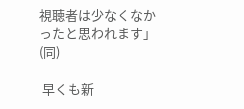視聴者は少なくなかったと思われます」(同)

 早くも新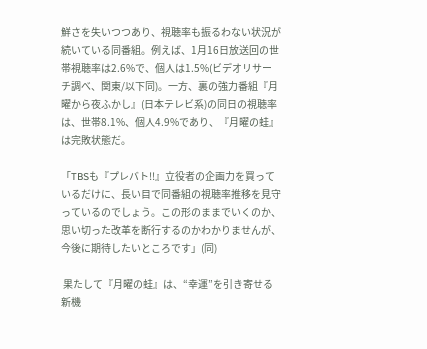鮮さを失いつつあり、視聴率も振るわない状況が続いている同番組。例えば、1月16日放送回の世帯視聴率は2.6%で、個人は1.5%(ビデオリサーチ調べ、関東/以下同)。一方、裏の強力番組『月曜から夜ふかし』(日本テレビ系)の同日の視聴率は、世帯8.1%、個人4.9%であり、『月曜の蛙』は完敗状態だ。

「TBSも『プレバト!!』立役者の企画力を買っているだけに、長い目で同番組の視聴率推移を見守っているのでしょう。この形のままでいくのか、思い切った改革を断行するのかわかりませんが、今後に期待したいところです」(同)

 果たして『月曜の蛙』は、“幸運”を引き寄せる新機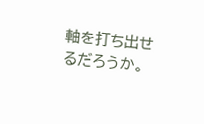軸を打ち出せるだろうか。